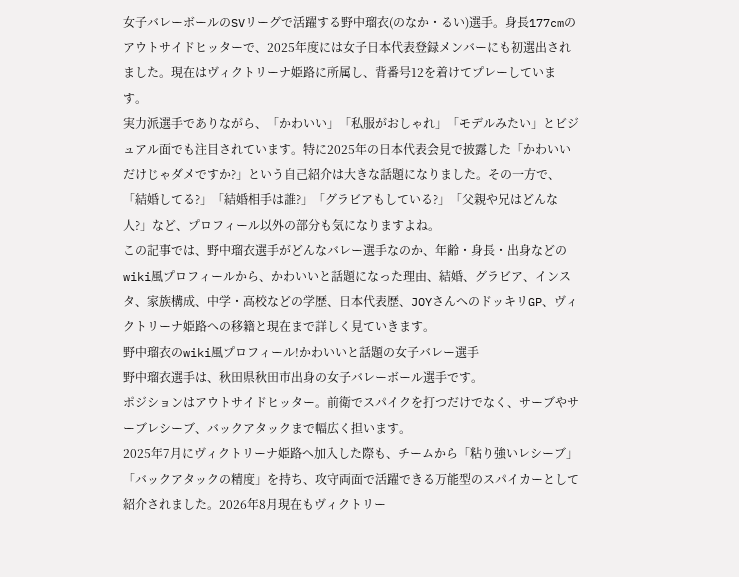女子バレーボールのSVリーグで活躍する野中瑠衣(のなか・るい)選手。身長177cmのアウトサイドヒッターで、2025年度には女子日本代表登録メンバーにも初選出されました。現在はヴィクトリーナ姫路に所属し、背番号12を着けてプレーしています。
実力派選手でありながら、「かわいい」「私服がおしゃれ」「モデルみたい」とビジュアル面でも注目されています。特に2025年の日本代表会見で披露した「かわいいだけじゃダメですか?」という自己紹介は大きな話題になりました。その一方で、「結婚してる?」「結婚相手は誰?」「グラビアもしている?」「父親や兄はどんな人?」など、プロフィール以外の部分も気になりますよね。
この記事では、野中瑠衣選手がどんなバレー選手なのか、年齢・身長・出身などのwiki風プロフィールから、かわいいと話題になった理由、結婚、グラビア、インスタ、家族構成、中学・高校などの学歴、日本代表歴、JOYさんへのドッキリGP、ヴィクトリーナ姫路への移籍と現在まで詳しく見ていきます。
野中瑠衣のwiki風プロフィール!かわいいと話題の女子バレー選手
野中瑠衣選手は、秋田県秋田市出身の女子バレーボール選手です。
ポジションはアウトサイドヒッター。前衛でスパイクを打つだけでなく、サーブやサーブレシーブ、バックアタックまで幅広く担います。
2025年7月にヴィクトリーナ姫路へ加入した際も、チームから「粘り強いレシーブ」「バックアタックの精度」を持ち、攻守両面で活躍できる万能型のスパイカーとして紹介されました。2026年8月現在もヴィクトリー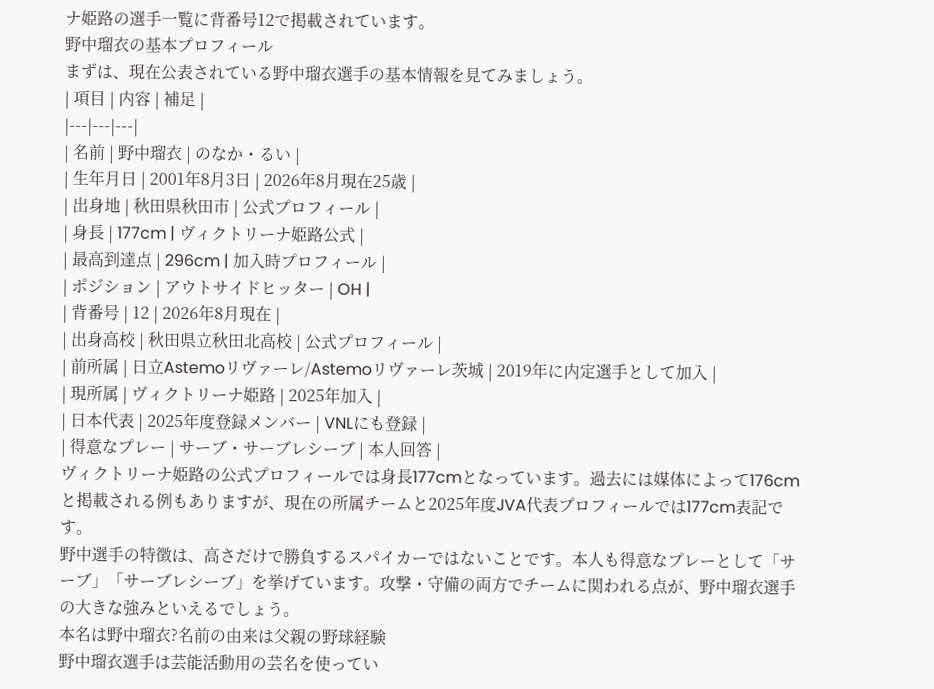ナ姫路の選手一覧に背番号12で掲載されています。
野中瑠衣の基本プロフィール
まずは、現在公表されている野中瑠衣選手の基本情報を見てみましょう。
| 項目 | 内容 | 補足 |
|---|---|---|
| 名前 | 野中瑠衣 | のなか・るい |
| 生年月日 | 2001年8月3日 | 2026年8月現在25歳 |
| 出身地 | 秋田県秋田市 | 公式プロフィール |
| 身長 | 177cm | ヴィクトリーナ姫路公式 |
| 最高到達点 | 296cm | 加入時プロフィール |
| ポジション | アウトサイドヒッター | OH |
| 背番号 | 12 | 2026年8月現在 |
| 出身高校 | 秋田県立秋田北高校 | 公式プロフィール |
| 前所属 | 日立Astemoリヴァーレ/Astemoリヴァーレ茨城 | 2019年に内定選手として加入 |
| 現所属 | ヴィクトリーナ姫路 | 2025年加入 |
| 日本代表 | 2025年度登録メンバー | VNLにも登録 |
| 得意なプレー | サーブ・サーブレシーブ | 本人回答 |
ヴィクトリーナ姫路の公式プロフィールでは身長177cmとなっています。過去には媒体によって176cmと掲載される例もありますが、現在の所属チームと2025年度JVA代表プロフィールでは177cm表記です。
野中選手の特徴は、高さだけで勝負するスパイカーではないことです。本人も得意なプレーとして「サーブ」「サーブレシーブ」を挙げています。攻撃・守備の両方でチームに関われる点が、野中瑠衣選手の大きな強みといえるでしょう。
本名は野中瑠衣?名前の由来は父親の野球経験
野中瑠衣選手は芸能活動用の芸名を使ってい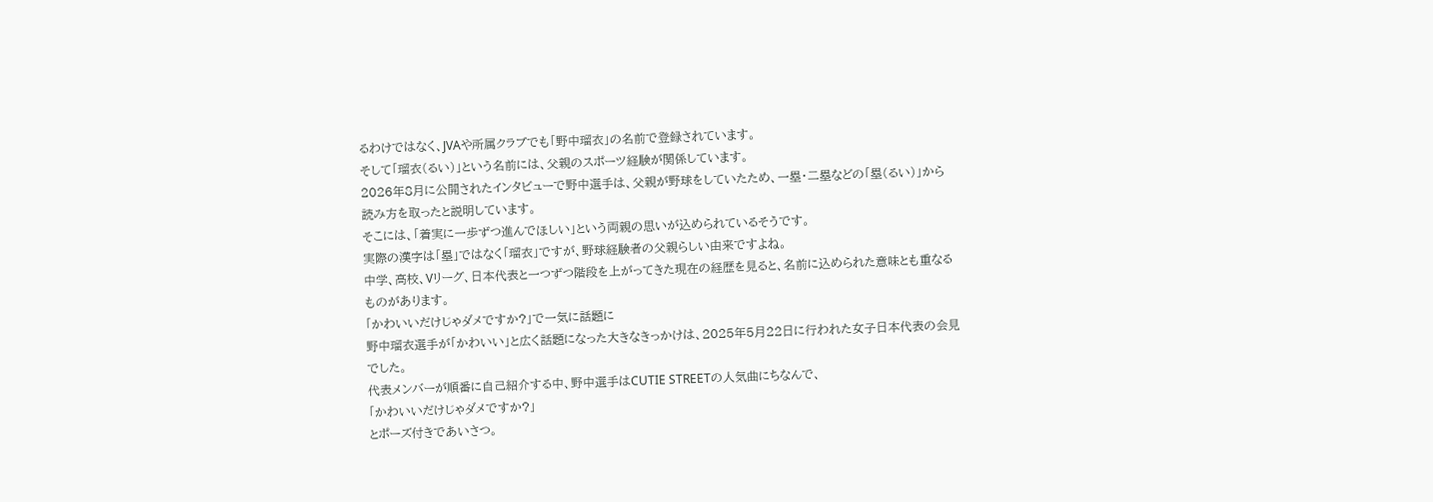るわけではなく、JVAや所属クラブでも「野中瑠衣」の名前で登録されています。
そして「瑠衣(るい)」という名前には、父親のスポーツ経験が関係しています。
2026年8月に公開されたインタビューで野中選手は、父親が野球をしていたため、一塁・二塁などの「塁(るい)」から読み方を取ったと説明しています。
そこには、「着実に一歩ずつ進んでほしい」という両親の思いが込められているそうです。
実際の漢字は「塁」ではなく「瑠衣」ですが、野球経験者の父親らしい由来ですよね。
中学、高校、Vリーグ、日本代表と一つずつ階段を上がってきた現在の経歴を見ると、名前に込められた意味とも重なるものがあります。
「かわいいだけじゃダメですか?」で一気に話題に
野中瑠衣選手が「かわいい」と広く話題になった大きなきっかけは、2025年5月22日に行われた女子日本代表の会見でした。
代表メンバーが順番に自己紹介する中、野中選手はCUTIE STREETの人気曲にちなんで、
「かわいいだけじゃダメですか?」
とポーズ付きであいさつ。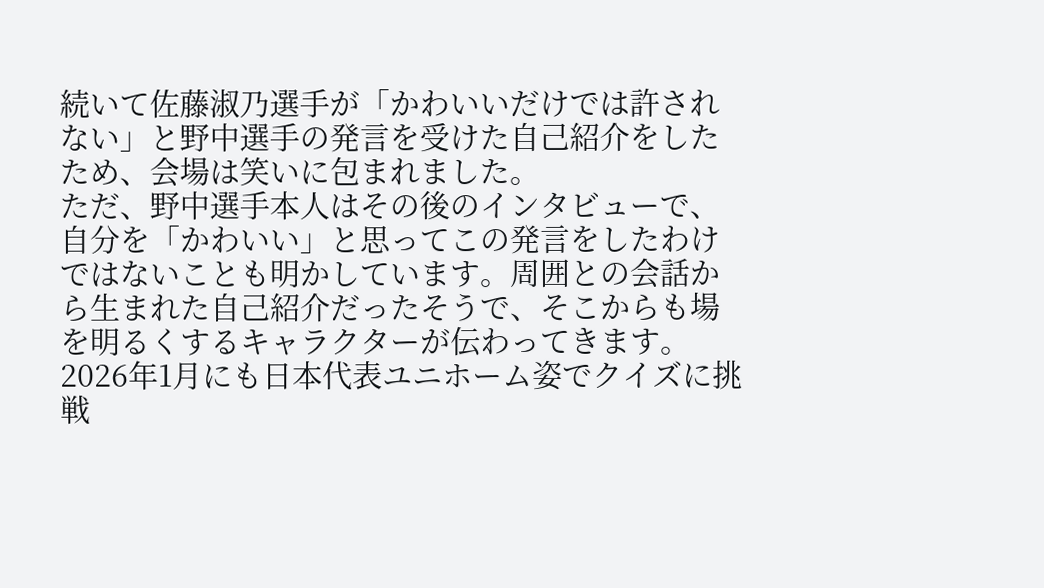続いて佐藤淑乃選手が「かわいいだけでは許されない」と野中選手の発言を受けた自己紹介をしたため、会場は笑いに包まれました。
ただ、野中選手本人はその後のインタビューで、自分を「かわいい」と思ってこの発言をしたわけではないことも明かしています。周囲との会話から生まれた自己紹介だったそうで、そこからも場を明るくするキャラクターが伝わってきます。
2026年1月にも日本代表ユニホーム姿でクイズに挑戦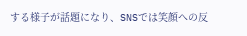する様子が話題になり、SNSでは笑顔への反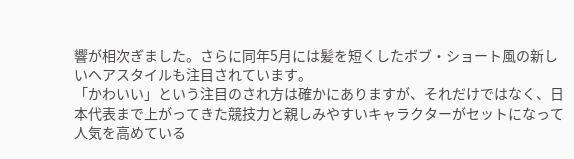響が相次ぎました。さらに同年5月には髪を短くしたボブ・ショート風の新しいヘアスタイルも注目されています。
「かわいい」という注目のされ方は確かにありますが、それだけではなく、日本代表まで上がってきた競技力と親しみやすいキャラクターがセットになって人気を高めている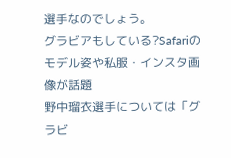選手なのでしょう。
グラビアもしている?Safariのモデル姿や私服・インスタ画像が話題
野中瑠衣選手については「グラビ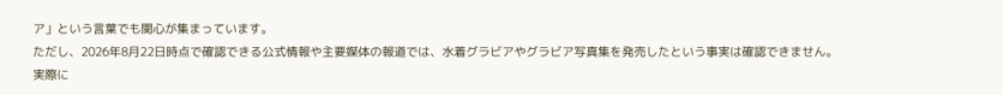ア」という言葉でも関心が集まっています。
ただし、2026年8月22日時点で確認できる公式情報や主要媒体の報道では、水着グラビアやグラビア写真集を発売したという事実は確認できません。
実際に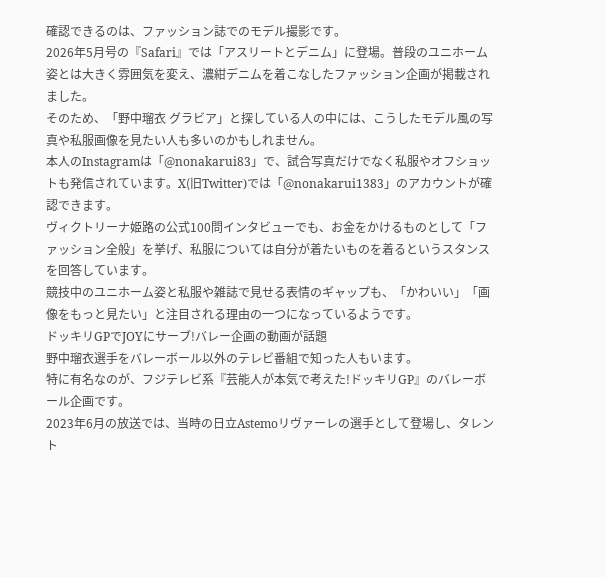確認できるのは、ファッション誌でのモデル撮影です。
2026年5月号の『Safari』では「アスリートとデニム」に登場。普段のユニホーム姿とは大きく雰囲気を変え、濃紺デニムを着こなしたファッション企画が掲載されました。
そのため、「野中瑠衣 グラビア」と探している人の中には、こうしたモデル風の写真や私服画像を見たい人も多いのかもしれません。
本人のInstagramは「@nonakarui83」で、試合写真だけでなく私服やオフショットも発信されています。X(旧Twitter)では「@nonakarui1383」のアカウントが確認できます。
ヴィクトリーナ姫路の公式100問インタビューでも、お金をかけるものとして「ファッション全般」を挙げ、私服については自分が着たいものを着るというスタンスを回答しています。
競技中のユニホーム姿と私服や雑誌で見せる表情のギャップも、「かわいい」「画像をもっと見たい」と注目される理由の一つになっているようです。
ドッキリGPでJOYにサーブ!バレー企画の動画が話題
野中瑠衣選手をバレーボール以外のテレビ番組で知った人もいます。
特に有名なのが、フジテレビ系『芸能人が本気で考えた!ドッキリGP』のバレーボール企画です。
2023年6月の放送では、当時の日立Astemoリヴァーレの選手として登場し、タレント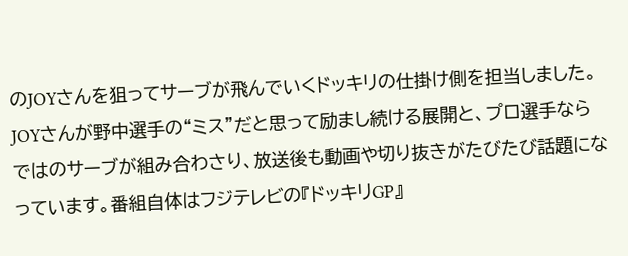のJOYさんを狙ってサーブが飛んでいくドッキリの仕掛け側を担当しました。
JOYさんが野中選手の“ミス”だと思って励まし続ける展開と、プロ選手ならではのサーブが組み合わさり、放送後も動画や切り抜きがたびたび話題になっています。番組自体はフジテレビの『ドッキリGP』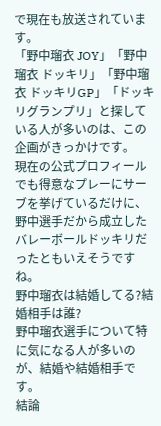で現在も放送されています。
「野中瑠衣 JOY」「野中瑠衣 ドッキリ」「野中瑠衣 ドッキリGP」「ドッキリグランプリ」と探している人が多いのは、この企画がきっかけです。
現在の公式プロフィールでも得意なプレーにサーブを挙げているだけに、野中選手だから成立したバレーボールドッキリだったともいえそうですね。
野中瑠衣は結婚してる?結婚相手は誰?
野中瑠衣選手について特に気になる人が多いのが、結婚や結婚相手です。
結論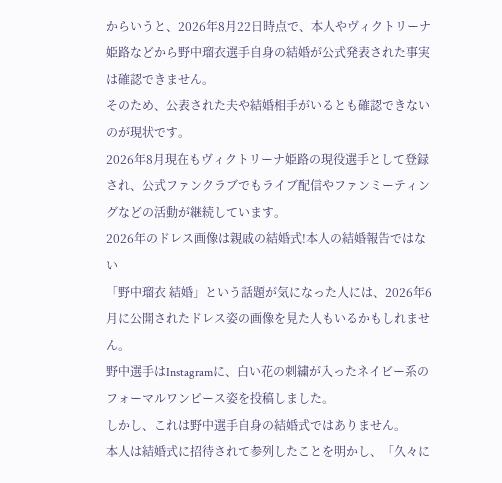からいうと、2026年8月22日時点で、本人やヴィクトリーナ姫路などから野中瑠衣選手自身の結婚が公式発表された事実は確認できません。
そのため、公表された夫や結婚相手がいるとも確認できないのが現状です。
2026年8月現在もヴィクトリーナ姫路の現役選手として登録され、公式ファンクラブでもライブ配信やファンミーティングなどの活動が継続しています。
2026年のドレス画像は親戚の結婚式!本人の結婚報告ではない
「野中瑠衣 結婚」という話題が気になった人には、2026年6月に公開されたドレス姿の画像を見た人もいるかもしれません。
野中選手はInstagramに、白い花の刺繍が入ったネイビー系のフォーマルワンピース姿を投稿しました。
しかし、これは野中選手自身の結婚式ではありません。
本人は結婚式に招待されて参列したことを明かし、「久々に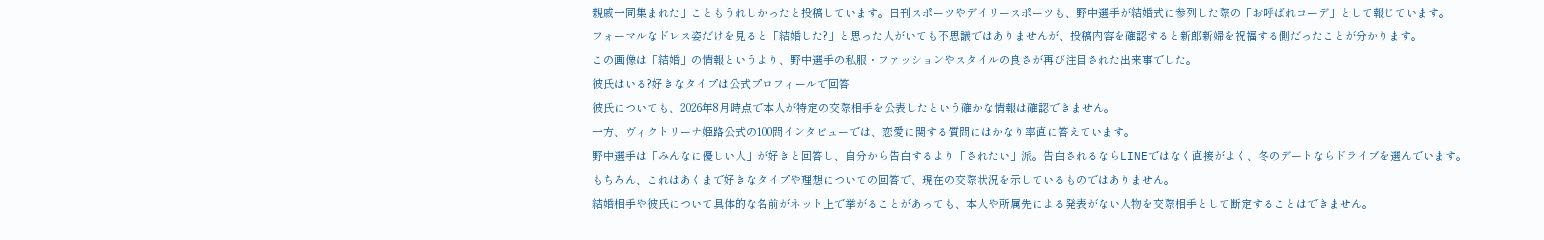親戚一同集まれた」こともうれしかったと投稿しています。日刊スポーツやデイリースポーツも、野中選手が結婚式に参列した際の「お呼ばれコーデ」として報じています。
フォーマルなドレス姿だけを見ると「結婚した?」と思った人がいても不思議ではありませんが、投稿内容を確認すると新郎新婦を祝福する側だったことが分かります。
この画像は「結婚」の情報というより、野中選手の私服・ファッションやスタイルの良さが再び注目された出来事でした。
彼氏はいる?好きなタイプは公式プロフィールで回答
彼氏についても、2026年8月時点で本人が特定の交際相手を公表したという確かな情報は確認できません。
一方、ヴィクトリーナ姫路公式の100問インタビューでは、恋愛に関する質問にはかなり率直に答えています。
野中選手は「みんなに優しい人」が好きと回答し、自分から告白するより「されたい」派。告白されるならLINEではなく直接がよく、冬のデートならドライブを選んでいます。
もちろん、これはあくまで好きなタイプや理想についての回答で、現在の交際状況を示しているものではありません。
結婚相手や彼氏について具体的な名前がネット上で挙がることがあっても、本人や所属先による発表がない人物を交際相手として断定することはできません。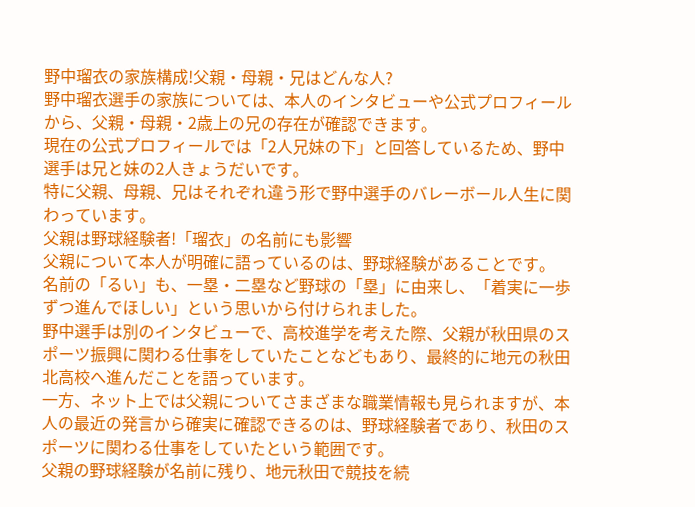野中瑠衣の家族構成!父親・母親・兄はどんな人?
野中瑠衣選手の家族については、本人のインタビューや公式プロフィールから、父親・母親・2歳上の兄の存在が確認できます。
現在の公式プロフィールでは「2人兄妹の下」と回答しているため、野中選手は兄と妹の2人きょうだいです。
特に父親、母親、兄はそれぞれ違う形で野中選手のバレーボール人生に関わっています。
父親は野球経験者!「瑠衣」の名前にも影響
父親について本人が明確に語っているのは、野球経験があることです。
名前の「るい」も、一塁・二塁など野球の「塁」に由来し、「着実に一歩ずつ進んでほしい」という思いから付けられました。
野中選手は別のインタビューで、高校進学を考えた際、父親が秋田県のスポーツ振興に関わる仕事をしていたことなどもあり、最終的に地元の秋田北高校へ進んだことを語っています。
一方、ネット上では父親についてさまざまな職業情報も見られますが、本人の最近の発言から確実に確認できるのは、野球経験者であり、秋田のスポーツに関わる仕事をしていたという範囲です。
父親の野球経験が名前に残り、地元秋田で競技を続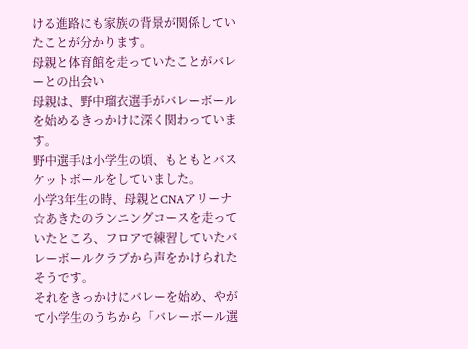ける進路にも家族の背景が関係していたことが分かります。
母親と体育館を走っていたことがバレーとの出会い
母親は、野中瑠衣選手がバレーボールを始めるきっかけに深く関わっています。
野中選手は小学生の頃、もともとバスケットボールをしていました。
小学3年生の時、母親とCNAアリーナ☆あきたのランニングコースを走っていたところ、フロアで練習していたバレーボールクラブから声をかけられたそうです。
それをきっかけにバレーを始め、やがて小学生のうちから「バレーボール選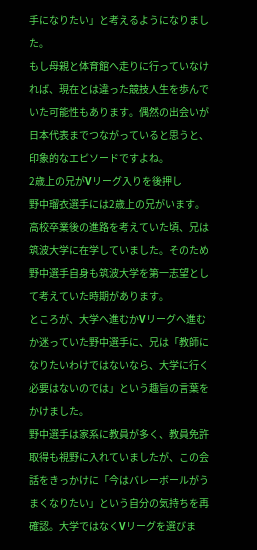手になりたい」と考えるようになりました。
もし母親と体育館へ走りに行っていなければ、現在とは違った競技人生を歩んでいた可能性もあります。偶然の出会いが日本代表までつながっていると思うと、印象的なエピソードですよね。
2歳上の兄がVリーグ入りを後押し
野中瑠衣選手には2歳上の兄がいます。
高校卒業後の進路を考えていた頃、兄は筑波大学に在学していました。そのため野中選手自身も筑波大学を第一志望として考えていた時期があります。
ところが、大学へ進むかVリーグへ進むか迷っていた野中選手に、兄は「教師になりたいわけではないなら、大学に行く必要はないのでは」という趣旨の言葉をかけました。
野中選手は家系に教員が多く、教員免許取得も視野に入れていましたが、この会話をきっかけに「今はバレーボールがうまくなりたい」という自分の気持ちを再確認。大学ではなくVリーグを選びま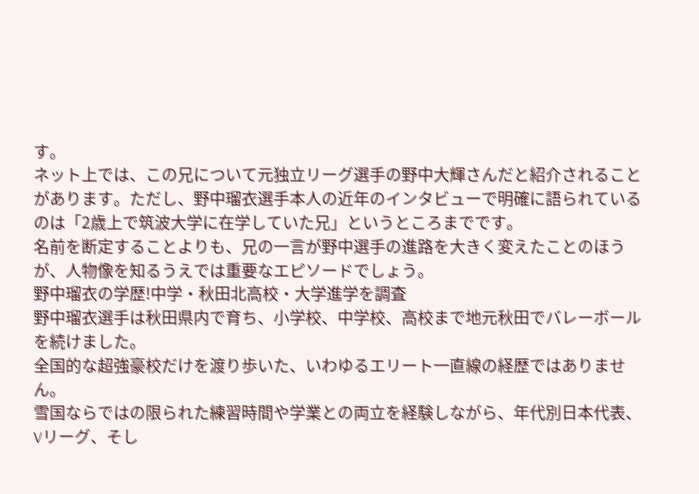す。
ネット上では、この兄について元独立リーグ選手の野中大輝さんだと紹介されることがあります。ただし、野中瑠衣選手本人の近年のインタビューで明確に語られているのは「2歳上で筑波大学に在学していた兄」というところまでです。
名前を断定することよりも、兄の一言が野中選手の進路を大きく変えたことのほうが、人物像を知るうえでは重要なエピソードでしょう。
野中瑠衣の学歴!中学・秋田北高校・大学進学を調査
野中瑠衣選手は秋田県内で育ち、小学校、中学校、高校まで地元秋田でバレーボールを続けました。
全国的な超強豪校だけを渡り歩いた、いわゆるエリート一直線の経歴ではありません。
雪国ならではの限られた練習時間や学業との両立を経験しながら、年代別日本代表、Vリーグ、そし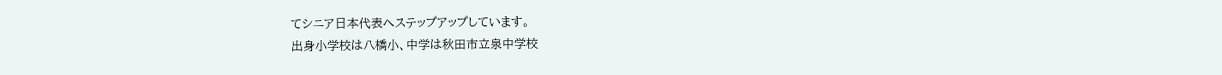てシニア日本代表へステップアップしています。
出身小学校は八橋小、中学は秋田市立泉中学校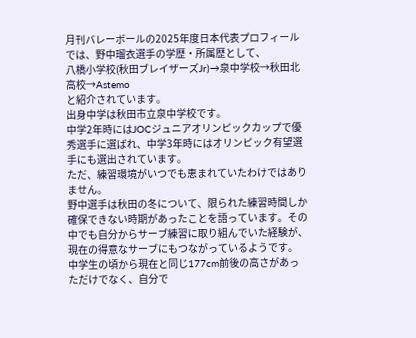月刊バレーボールの2025年度日本代表プロフィールでは、野中瑠衣選手の学歴・所属歴として、
八橋小学校(秋田ブレイザーズJr)→泉中学校→秋田北高校→Astemo
と紹介されています。
出身中学は秋田市立泉中学校です。
中学2年時にはJOCジュニアオリンピックカップで優秀選手に選ばれ、中学3年時にはオリンピック有望選手にも選出されています。
ただ、練習環境がいつでも恵まれていたわけではありません。
野中選手は秋田の冬について、限られた練習時間しか確保できない時期があったことを語っています。その中でも自分からサーブ練習に取り組んでいた経験が、現在の得意なサーブにもつながっているようです。
中学生の頃から現在と同じ177cm前後の高さがあっただけでなく、自分で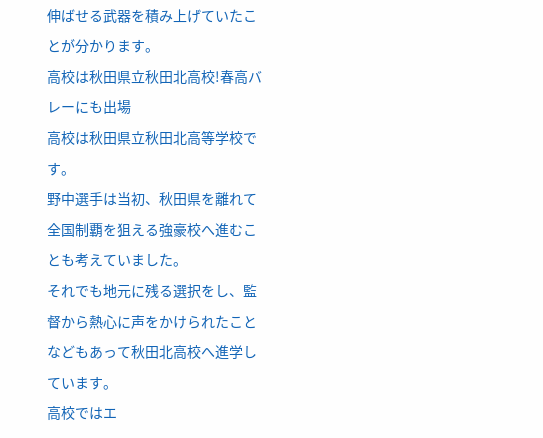伸ばせる武器を積み上げていたことが分かります。
高校は秋田県立秋田北高校!春高バレーにも出場
高校は秋田県立秋田北高等学校です。
野中選手は当初、秋田県を離れて全国制覇を狙える強豪校へ進むことも考えていました。
それでも地元に残る選択をし、監督から熱心に声をかけられたことなどもあって秋田北高校へ進学しています。
高校ではエ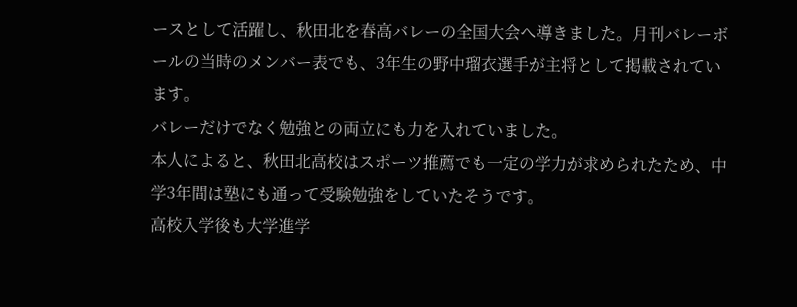ースとして活躍し、秋田北を春高バレーの全国大会へ導きました。月刊バレーボールの当時のメンバー表でも、3年生の野中瑠衣選手が主将として掲載されています。
バレーだけでなく勉強との両立にも力を入れていました。
本人によると、秋田北高校はスポーツ推薦でも一定の学力が求められたため、中学3年間は塾にも通って受験勉強をしていたそうです。
高校入学後も大学進学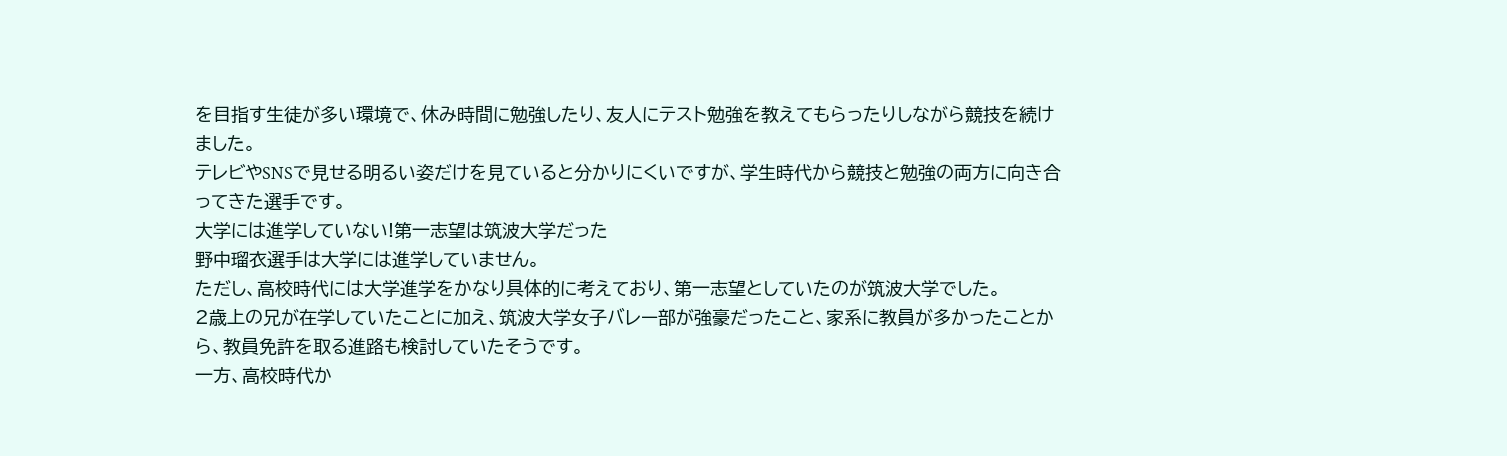を目指す生徒が多い環境で、休み時間に勉強したり、友人にテスト勉強を教えてもらったりしながら競技を続けました。
テレビやSNSで見せる明るい姿だけを見ていると分かりにくいですが、学生時代から競技と勉強の両方に向き合ってきた選手です。
大学には進学していない!第一志望は筑波大学だった
野中瑠衣選手は大学には進学していません。
ただし、高校時代には大学進学をかなり具体的に考えており、第一志望としていたのが筑波大学でした。
2歳上の兄が在学していたことに加え、筑波大学女子バレー部が強豪だったこと、家系に教員が多かったことから、教員免許を取る進路も検討していたそうです。
一方、高校時代か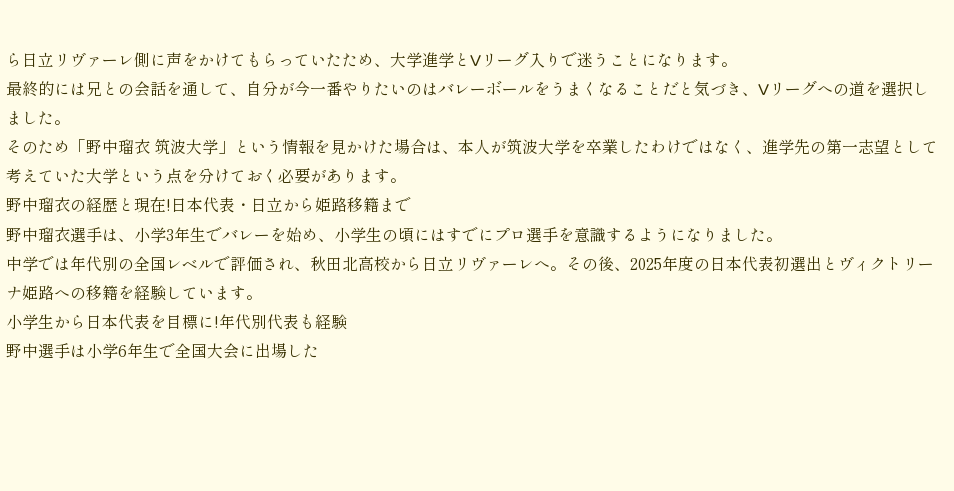ら日立リヴァーレ側に声をかけてもらっていたため、大学進学とVリーグ入りで迷うことになります。
最終的には兄との会話を通して、自分が今一番やりたいのはバレーボールをうまくなることだと気づき、Vリーグへの道を選択しました。
そのため「野中瑠衣 筑波大学」という情報を見かけた場合は、本人が筑波大学を卒業したわけではなく、進学先の第一志望として考えていた大学という点を分けておく必要があります。
野中瑠衣の経歴と現在!日本代表・日立から姫路移籍まで
野中瑠衣選手は、小学3年生でバレーを始め、小学生の頃にはすでにプロ選手を意識するようになりました。
中学では年代別の全国レベルで評価され、秋田北高校から日立リヴァーレへ。その後、2025年度の日本代表初選出とヴィクトリーナ姫路への移籍を経験しています。
小学生から日本代表を目標に!年代別代表も経験
野中選手は小学6年生で全国大会に出場した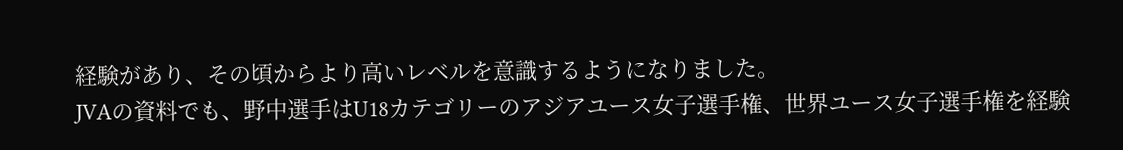経験があり、その頃からより高いレベルを意識するようになりました。
JVAの資料でも、野中選手はU18カテゴリーのアジアユース女子選手権、世界ユース女子選手権を経験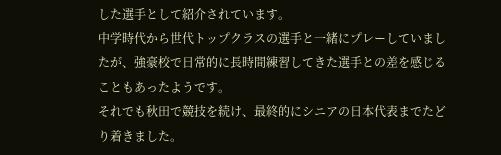した選手として紹介されています。
中学時代から世代トップクラスの選手と一緒にプレーしていましたが、強豪校で日常的に長時間練習してきた選手との差を感じることもあったようです。
それでも秋田で競技を続け、最終的にシニアの日本代表までたどり着きました。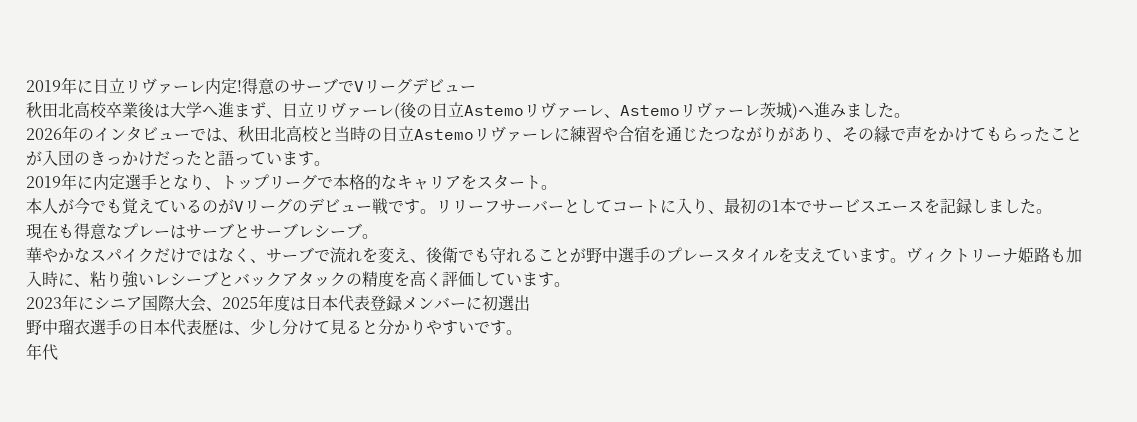2019年に日立リヴァーレ内定!得意のサーブでVリーグデビュー
秋田北高校卒業後は大学へ進まず、日立リヴァーレ(後の日立Astemoリヴァーレ、Astemoリヴァーレ茨城)へ進みました。
2026年のインタビューでは、秋田北高校と当時の日立Astemoリヴァーレに練習や合宿を通じたつながりがあり、その縁で声をかけてもらったことが入団のきっかけだったと語っています。
2019年に内定選手となり、トップリーグで本格的なキャリアをスタート。
本人が今でも覚えているのがVリーグのデビュー戦です。リリーフサーバーとしてコートに入り、最初の1本でサービスエースを記録しました。
現在も得意なプレーはサーブとサーブレシーブ。
華やかなスパイクだけではなく、サーブで流れを変え、後衛でも守れることが野中選手のプレースタイルを支えています。ヴィクトリーナ姫路も加入時に、粘り強いレシーブとバックアタックの精度を高く評価しています。
2023年にシニア国際大会、2025年度は日本代表登録メンバーに初選出
野中瑠衣選手の日本代表歴は、少し分けて見ると分かりやすいです。
年代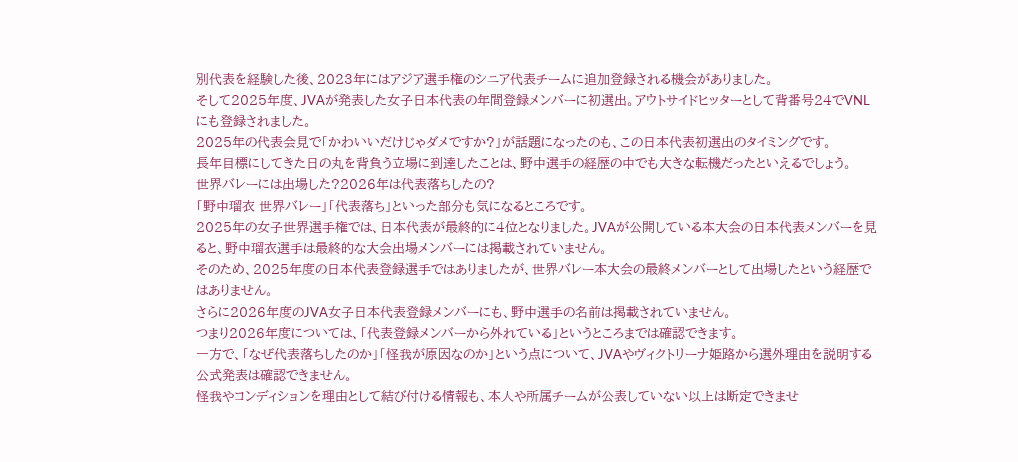別代表を経験した後、2023年にはアジア選手権のシニア代表チームに追加登録される機会がありました。
そして2025年度、JVAが発表した女子日本代表の年間登録メンバーに初選出。アウトサイドヒッターとして背番号24でVNLにも登録されました。
2025年の代表会見で「かわいいだけじゃダメですか?」が話題になったのも、この日本代表初選出のタイミングです。
長年目標にしてきた日の丸を背負う立場に到達したことは、野中選手の経歴の中でも大きな転機だったといえるでしょう。
世界バレーには出場した?2026年は代表落ちしたの?
「野中瑠衣 世界バレー」「代表落ち」といった部分も気になるところです。
2025年の女子世界選手権では、日本代表が最終的に4位となりました。JVAが公開している本大会の日本代表メンバーを見ると、野中瑠衣選手は最終的な大会出場メンバーには掲載されていません。
そのため、2025年度の日本代表登録選手ではありましたが、世界バレー本大会の最終メンバーとして出場したという経歴ではありません。
さらに2026年度のJVA女子日本代表登録メンバーにも、野中選手の名前は掲載されていません。
つまり2026年度については、「代表登録メンバーから外れている」というところまでは確認できます。
一方で、「なぜ代表落ちしたのか」「怪我が原因なのか」という点について、JVAやヴィクトリーナ姫路から選外理由を説明する公式発表は確認できません。
怪我やコンディションを理由として結び付ける情報も、本人や所属チームが公表していない以上は断定できませ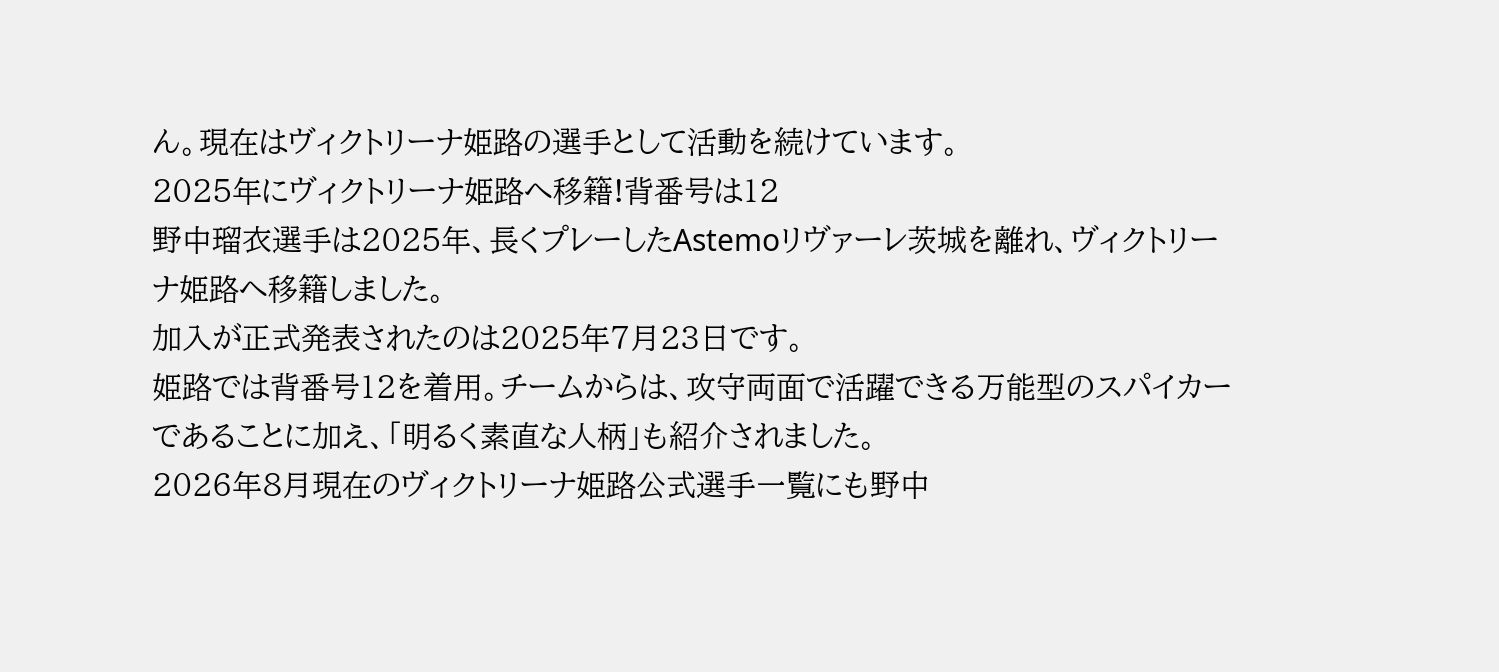ん。現在はヴィクトリーナ姫路の選手として活動を続けています。
2025年にヴィクトリーナ姫路へ移籍!背番号は12
野中瑠衣選手は2025年、長くプレーしたAstemoリヴァーレ茨城を離れ、ヴィクトリーナ姫路へ移籍しました。
加入が正式発表されたのは2025年7月23日です。
姫路では背番号12を着用。チームからは、攻守両面で活躍できる万能型のスパイカーであることに加え、「明るく素直な人柄」も紹介されました。
2026年8月現在のヴィクトリーナ姫路公式選手一覧にも野中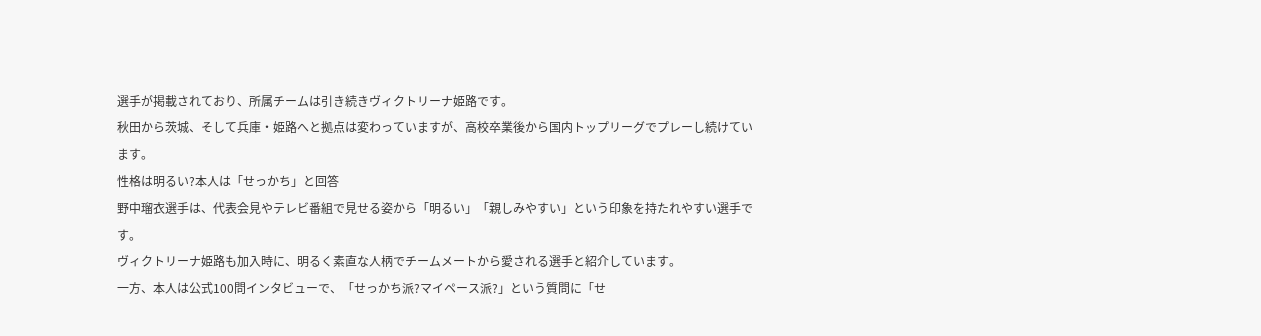選手が掲載されており、所属チームは引き続きヴィクトリーナ姫路です。
秋田から茨城、そして兵庫・姫路へと拠点は変わっていますが、高校卒業後から国内トップリーグでプレーし続けています。
性格は明るい?本人は「せっかち」と回答
野中瑠衣選手は、代表会見やテレビ番組で見せる姿から「明るい」「親しみやすい」という印象を持たれやすい選手です。
ヴィクトリーナ姫路も加入時に、明るく素直な人柄でチームメートから愛される選手と紹介しています。
一方、本人は公式100問インタビューで、「せっかち派?マイペース派?」という質問に「せ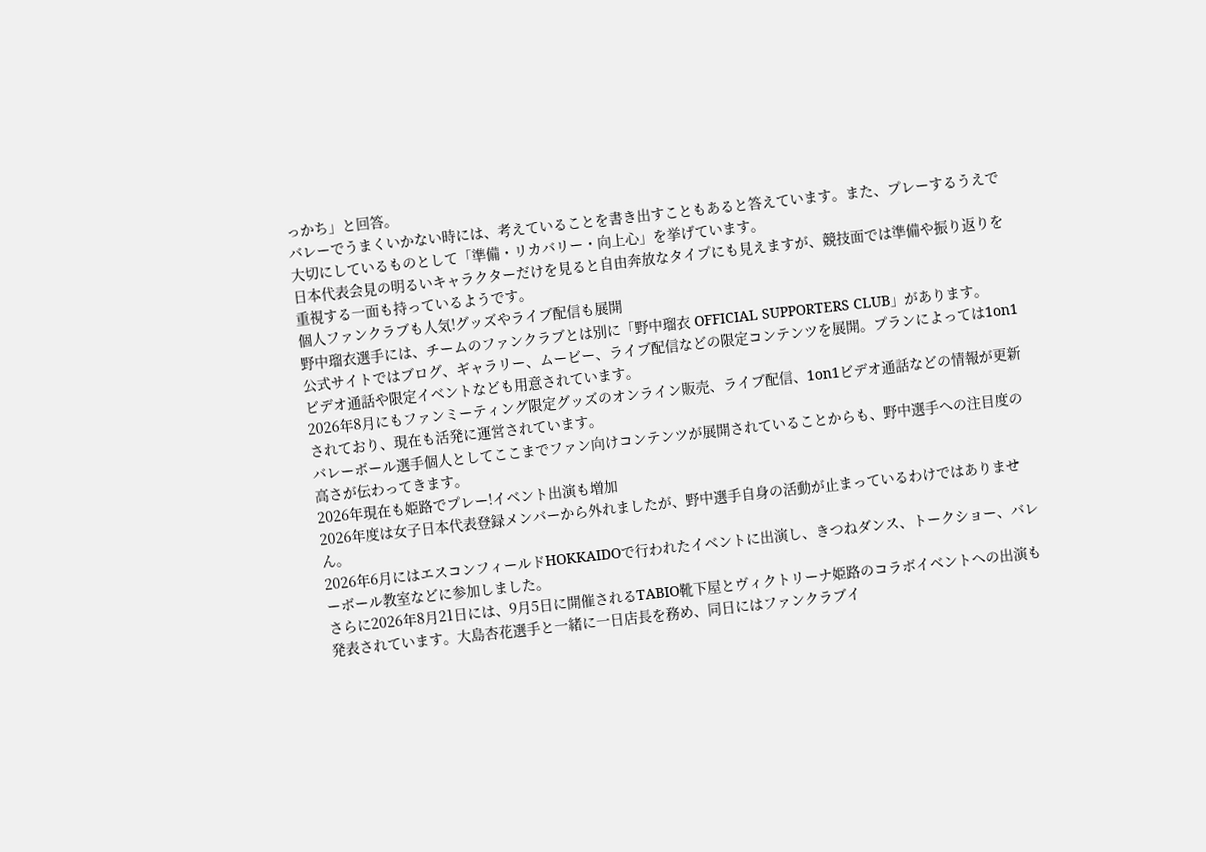っかち」と回答。
バレーでうまくいかない時には、考えていることを書き出すこともあると答えています。また、プレーするうえで大切にしているものとして「準備・リカバリー・向上心」を挙げています。
日本代表会見の明るいキャラクターだけを見ると自由奔放なタイプにも見えますが、競技面では準備や振り返りを重視する一面も持っているようです。
個人ファンクラブも人気!グッズやライブ配信も展開
野中瑠衣選手には、チームのファンクラブとは別に「野中瑠衣 OFFICIAL SUPPORTERS CLUB」があります。
公式サイトではブログ、ギャラリー、ムービー、ライブ配信などの限定コンテンツを展開。プランによっては1on1ビデオ通話や限定イベントなども用意されています。
2026年8月にもファンミーティング限定グッズのオンライン販売、ライブ配信、1on1ビデオ通話などの情報が更新されており、現在も活発に運営されています。
バレーボール選手個人としてここまでファン向けコンテンツが展開されていることからも、野中選手への注目度の高さが伝わってきます。
2026年現在も姫路でプレー!イベント出演も増加
2026年度は女子日本代表登録メンバーから外れましたが、野中選手自身の活動が止まっているわけではありません。
2026年6月にはエスコンフィールドHOKKAIDOで行われたイベントに出演し、きつねダンス、トークショー、バレーボール教室などに参加しました。
さらに2026年8月21日には、9月5日に開催されるTABIO靴下屋とヴィクトリーナ姫路のコラボイベントへの出演も発表されています。大島杏花選手と一緒に一日店長を務め、同日にはファンクラブイ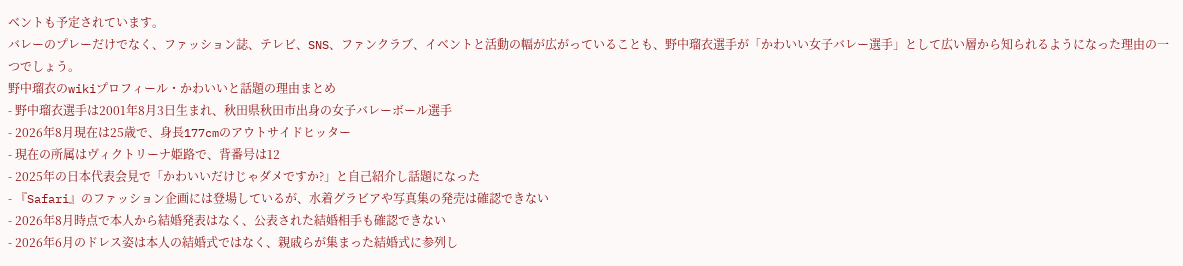ベントも予定されています。
バレーのプレーだけでなく、ファッション誌、テレビ、SNS、ファンクラブ、イベントと活動の幅が広がっていることも、野中瑠衣選手が「かわいい女子バレー選手」として広い層から知られるようになった理由の一つでしょう。
野中瑠衣のwikiプロフィール・かわいいと話題の理由まとめ
- 野中瑠衣選手は2001年8月3日生まれ、秋田県秋田市出身の女子バレーボール選手
- 2026年8月現在は25歳で、身長177cmのアウトサイドヒッター
- 現在の所属はヴィクトリーナ姫路で、背番号は12
- 2025年の日本代表会見で「かわいいだけじゃダメですか?」と自己紹介し話題になった
- 『Safari』のファッション企画には登場しているが、水着グラビアや写真集の発売は確認できない
- 2026年8月時点で本人から結婚発表はなく、公表された結婚相手も確認できない
- 2026年6月のドレス姿は本人の結婚式ではなく、親戚らが集まった結婚式に参列し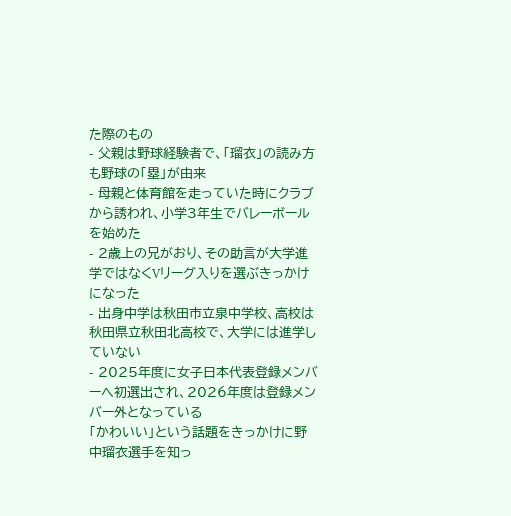た際のもの
- 父親は野球経験者で、「瑠衣」の読み方も野球の「塁」が由来
- 母親と体育館を走っていた時にクラブから誘われ、小学3年生でバレーボールを始めた
- 2歳上の兄がおり、その助言が大学進学ではなくVリーグ入りを選ぶきっかけになった
- 出身中学は秋田市立泉中学校、高校は秋田県立秋田北高校で、大学には進学していない
- 2025年度に女子日本代表登録メンバーへ初選出され、2026年度は登録メンバー外となっている
「かわいい」という話題をきっかけに野中瑠衣選手を知っ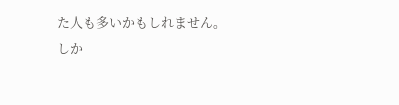た人も多いかもしれません。
しか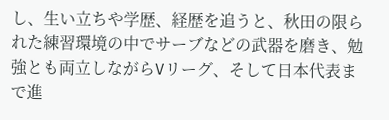し、生い立ちや学歴、経歴を追うと、秋田の限られた練習環境の中でサーブなどの武器を磨き、勉強とも両立しながらVリーグ、そして日本代表まで進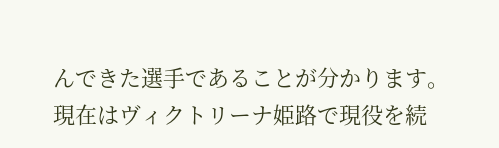んできた選手であることが分かります。
現在はヴィクトリーナ姫路で現役を続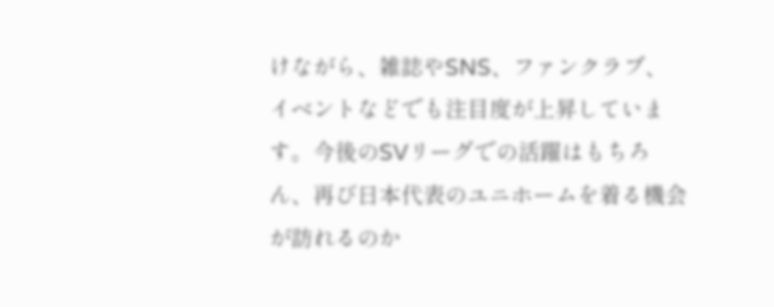けながら、雑誌やSNS、ファンクラブ、イベントなどでも注目度が上昇しています。今後のSVリーグでの活躍はもちろん、再び日本代表のユニホームを着る機会が訪れるのか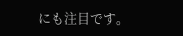にも注目です。